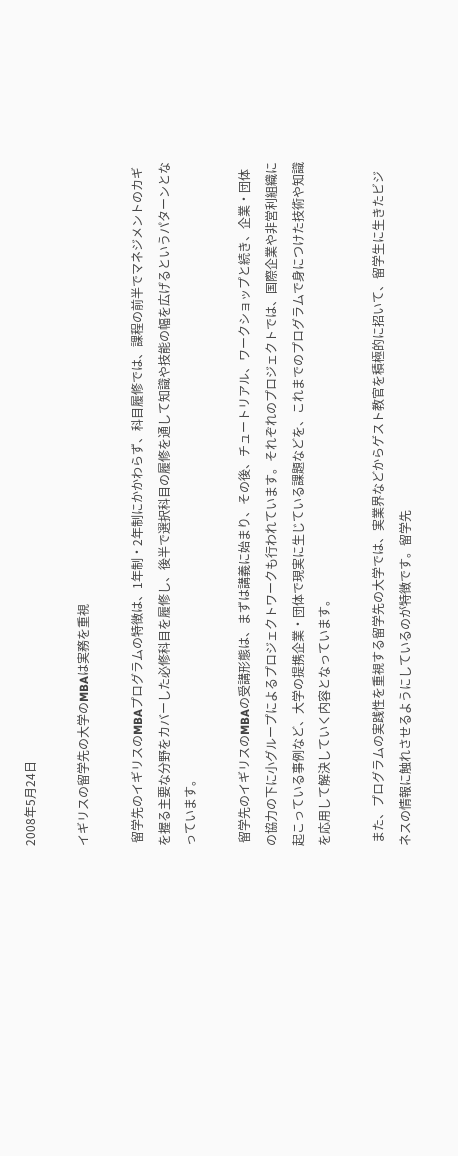2008年5月24日

イギリスの留学先の大学のMBAは実務を重視

 留学先のイギリスのMBAプログラムの特徴は、1年制・2年制にかかわらず、科目履修では、課程の前半でマネジメントのカギを握る主要な分野をカバーした必修科目を履修し、後半で選択科目の履修を通して知識や技能の幅を広げるというパターンとなっています。

 留学先のイギリスのMBAの受講形態は、まずは講義に始まり、その後、チュートリアル、ワークショップと続き、企業・団体の協力の下に小グループによるプロジェクトワークも行われています。それぞれのプロジェクトでは、国際企業や非営利組織に起こっている事例など、大学の提携企業・団体で現実に生じている課題などを、これまでのプログラムで身につけた技術や知識を応用して解決していく内容となっています。

 また、プログラムの実践性を重視する留学先の大学では、実業界などからゲスト教官を積極的に招いて、留学生に生きたビジネスの情報に触れさせるようにしているのが特徴です。留学先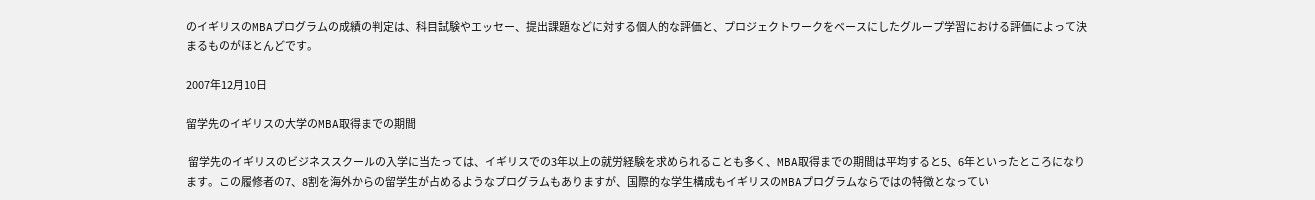のイギリスのMBAプログラムの成績の判定は、科目試験やエッセー、提出課題などに対する個人的な評価と、プロジェクトワークをベースにしたグループ学習における評価によって決まるものがほとんどです。

2007年12月10日

留学先のイギリスの大学のMBA取得までの期間

 留学先のイギリスのビジネススクールの入学に当たっては、イギリスでの3年以上の就労経験を求められることも多く、MBA取得までの期間は平均すると5、6年といったところになります。この履修者の7、8割を海外からの留学生が占めるようなプログラムもありますが、国際的な学生構成もイギリスのMBAプログラムならではの特徴となってい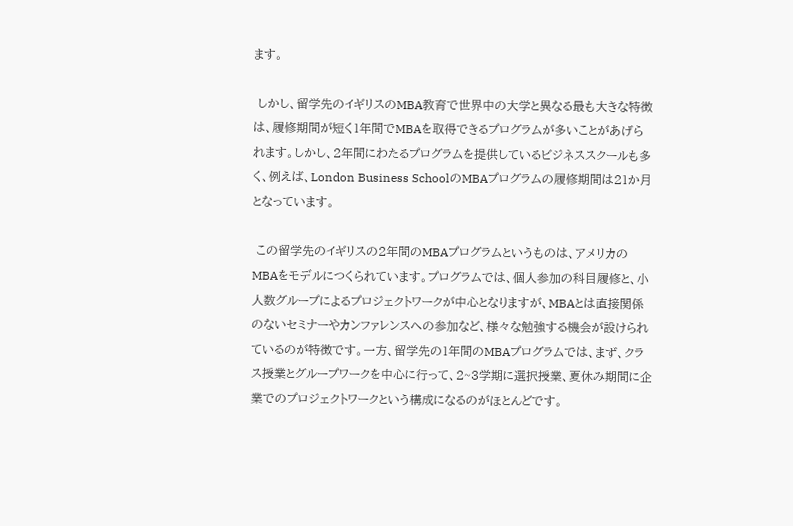ます。

 しかし、留学先のイギリスのMBA教育で世界中の大学と異なる最も大きな特徴は、履修期間が短く1年間でMBAを取得できるプログラムが多いことがあげられます。しかし、2年間にわたるプログラムを提供しているビジネススクールも多く、例えば、London Business SchoolのMBAプログラムの履修期間は21か月となっています。

 この留学先のイギリスの2年間のMBAプログラムというものは、アメリカのMBAをモデルにつくられています。プログラムでは、個人参加の科目履修と、小人数グループによるプロジェクトワークが中心となりますが、MBAとは直接関係のないセミナーやカンファレンスへの参加など、様々な勉強する機会が設けられているのが特徴です。一方、留学先の1年間のMBAプログラムでは、まず、クラス授業とグループワークを中心に行って、2~3学期に選択授業、夏休み期間に企業でのプロジェクトワークという構成になるのがほとんどです。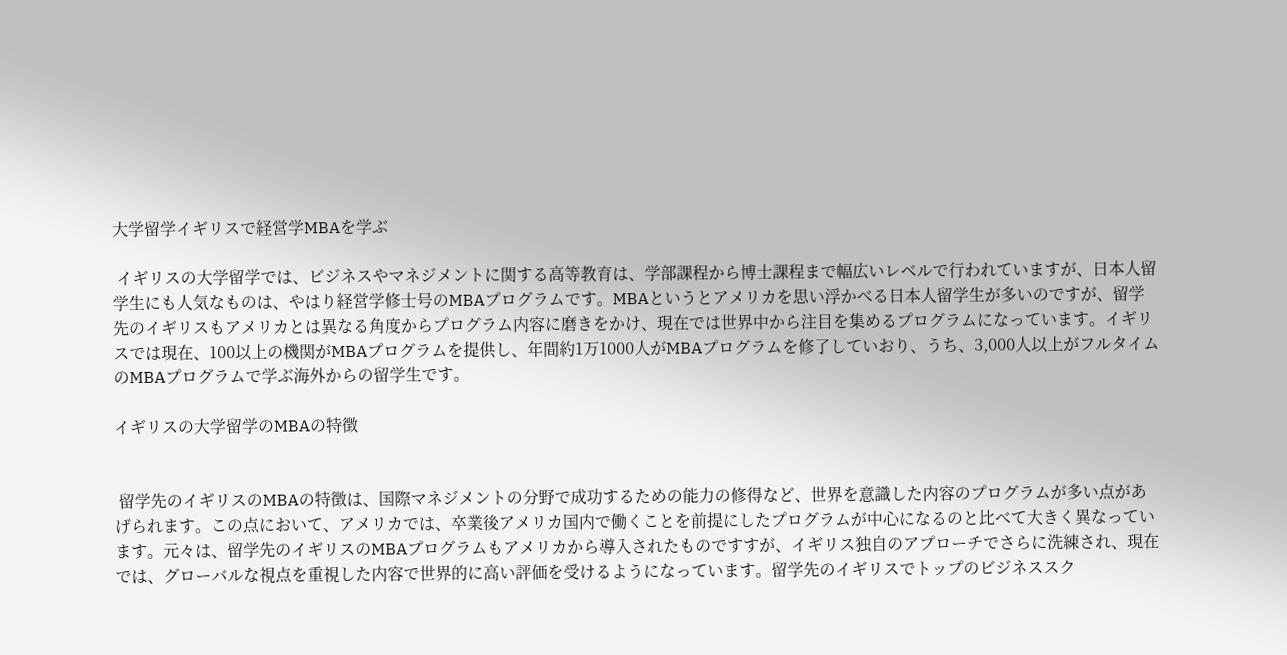大学留学イギリスで経営学MBAを学ぶ

 イギリスの大学留学では、ビジネスやマネジメントに関する高等教育は、学部課程から博士課程まで幅広いレベルで行われていますが、日本人留学生にも人気なものは、やはり経営学修士号のMBAプログラムです。MBAというとアメリカを思い浮かべる日本人留学生が多いのですが、留学先のイギリスもアメリカとは異なる角度からプログラム内容に磨きをかけ、現在では世界中から注目を集めるプログラムになっています。イギリスでは現在、100以上の機関がMBAプログラムを提供し、年間約1万1000人がMBAプログラムを修了していおり、うち、3,000人以上がフルタイムのMBAプログラムで学ぶ海外からの留学生です。

イギリスの大学留学のMBAの特徴


 留学先のイギリスのMBAの特徴は、国際マネジメントの分野で成功するための能力の修得など、世界を意識した内容のプログラムが多い点があげられます。この点において、アメリカでは、卒業後アメリカ国内で働くことを前提にしたプログラムが中心になるのと比べて大きく異なっています。元々は、留学先のイギリスのMBAプログラムもアメリカから導入されたものですすが、イギリス独自のアプローチでさらに洗練され、現在では、グローバルな視点を重視した内容で世界的に高い評価を受けるようになっています。留学先のイギリスでトップのビジネススク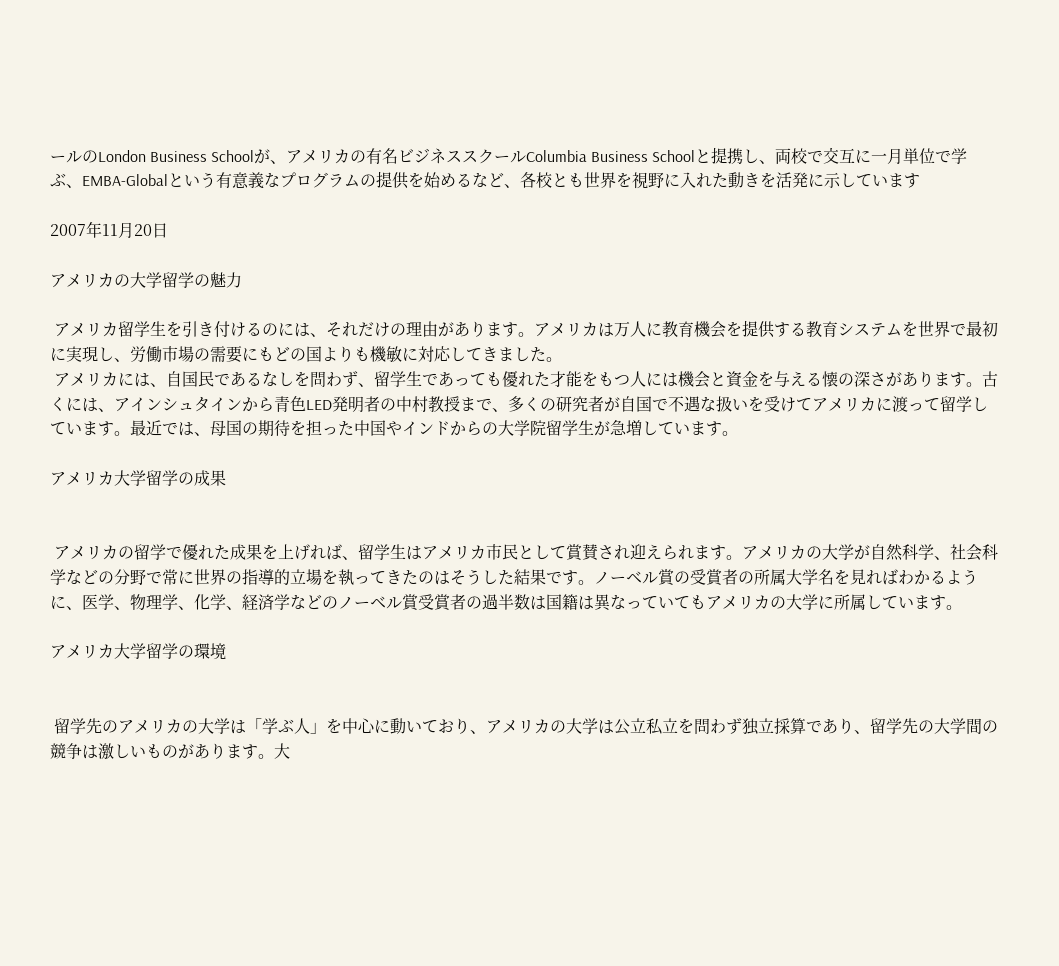ールのLondon Business Schoolが、アメリカの有名ビジネススクールColumbia Business Schoolと提携し、両校で交互に一月単位で学ぶ、EMBA-Globalという有意義なプログラムの提供を始めるなど、各校とも世界を視野に入れた動きを活発に示しています

2007年11月20日

アメリカの大学留学の魅力

 アメリカ留学生を引き付けるのには、それだけの理由があります。アメリカは万人に教育機会を提供する教育システムを世界で最初に実現し、労働市場の需要にもどの国よりも機敏に対応してきました。
 アメリカには、自国民であるなしを問わず、留学生であっても優れた才能をもつ人には機会と資金を与える懐の深さがあります。古くには、アインシュタインから青色LED発明者の中村教授まで、多くの研究者が自国で不遇な扱いを受けてアメリカに渡って留学しています。最近では、母国の期待を担った中国やインドからの大学院留学生が急増しています。

アメリカ大学留学の成果


 アメリカの留学で優れた成果を上げれば、留学生はアメリカ市民として賞賛され迎えられます。アメリカの大学が自然科学、社会科学などの分野で常に世界の指導的立場を執ってきたのはそうした結果です。ノーベル賞の受賞者の所属大学名を見ればわかるように、医学、物理学、化学、経済学などのノーベル賞受賞者の過半数は国籍は異なっていてもアメリカの大学に所属しています。

アメリカ大学留学の環境


 留学先のアメリカの大学は「学ぶ人」を中心に動いており、アメリカの大学は公立私立を問わず独立採算であり、留学先の大学間の競争は激しいものがあります。大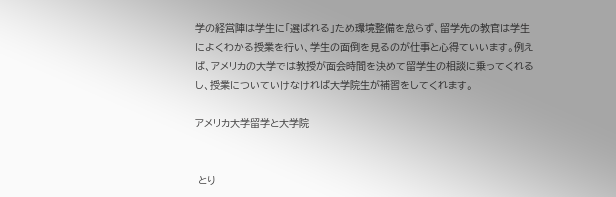学の経営陣は学生に「選ばれる」ため環境整備を怠らず、留学先の教官は学生によくわかる授業を行い、学生の面倒を見るのが仕事と心得ていいます。例えば、アメリカの大学では教授が面会時間を決めて留学生の相談に乗ってくれるし、授業についていけなければ大学院生が補習をしてくれます。

アメリカ大学留学と大学院


 とり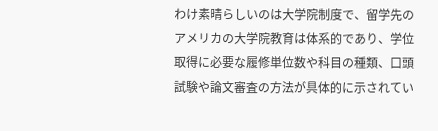わけ素晴らしいのは大学院制度で、留学先のアメリカの大学院教育は体系的であり、学位取得に必要な履修単位数や科目の種類、口頭試験や論文審査の方法が具体的に示されてい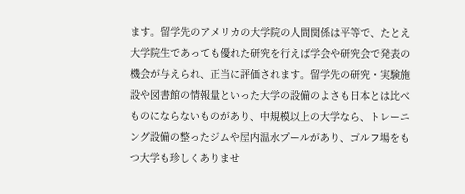ます。留学先のアメリカの大学院の人間関係は平等で、たとえ大学院生であっても優れた研究を行えば学会や研究会で発表の機会が与えられ、正当に評価されます。留学先の研究・実験施設や図書館の情報量といった大学の設備のよさも日本とは比べものにならないものがあり、中規模以上の大学なら、トレーニング設備の整ったジムや屋内温水プールがあり、ゴルフ場をもつ大学も珍しくありませ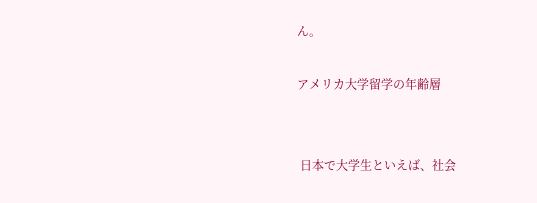ん。

アメリカ大学留学の年齢層


 日本で大学生といえば、社会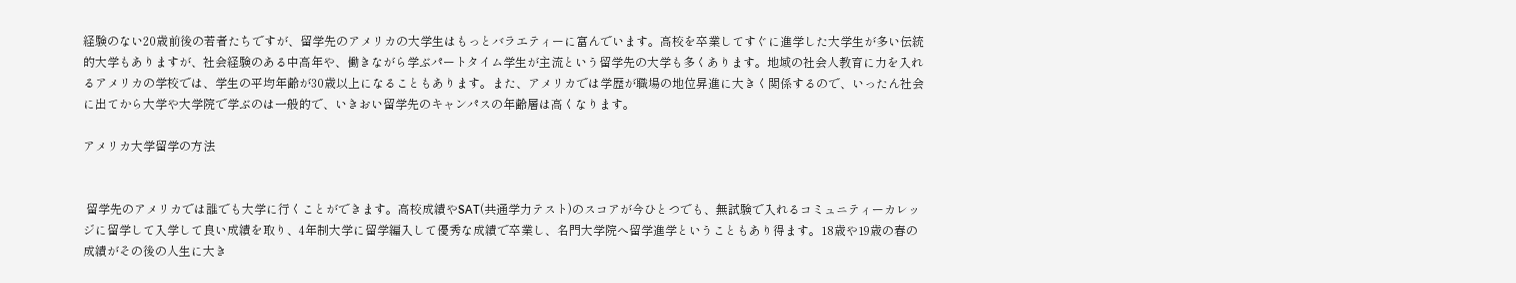経験のない20歳前後の若者たちですが、留学先のアメリカの大学生はもっとバラエティーに富んでいます。高校を卒業してすぐに進学した大学生が多い伝統的大学もありますが、社会経験のある中高年や、働きながら学ぶパートタイム学生が主流という留学先の大学も多くあります。地域の社会人教育に力を入れるアメリカの学校では、学生の平均年齢が30歳以上になることもあります。また、アメリカでは学歴が職場の地位昇進に大きく関係するので、いったん社会に出てから大学や大学院で学ぶのは一般的で、いきおい留学先のキャンパスの年齢層は高くなります。

アメリカ大学留学の方法


 留学先のアメリカでは誰でも大学に行くことができます。高校成績やSAT(共通学力テスト)のスコアが今ひとつでも、無試験で入れるコミュニティーカレッジに留学して入学して良い成績を取り、4年制大学に留学編入して優秀な成績で卒業し、名門大学院へ留学進学ということもあり得ます。18歳や19歳の春の成績がその後の人生に大き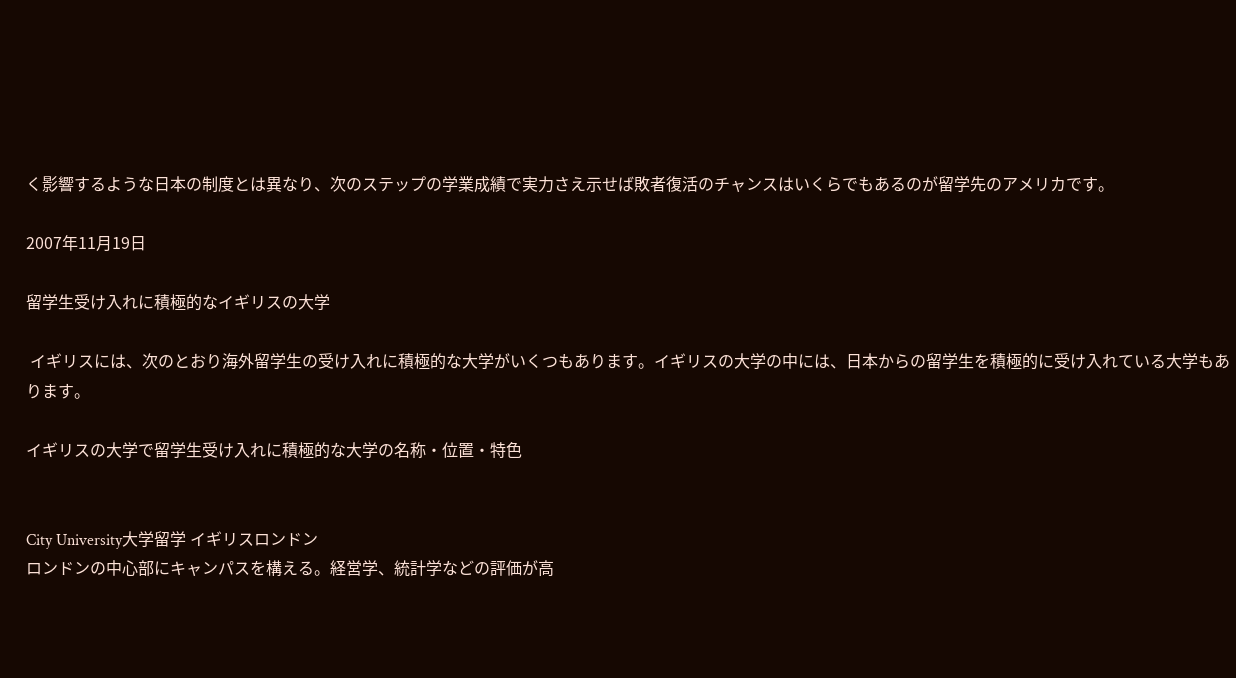く影響するような日本の制度とは異なり、次のステップの学業成績で実力さえ示せば敗者復活のチャンスはいくらでもあるのが留学先のアメリカです。

2007年11月19日

留学生受け入れに積極的なイギリスの大学

 イギリスには、次のとおり海外留学生の受け入れに積極的な大学がいくつもあります。イギリスの大学の中には、日本からの留学生を積極的に受け入れている大学もあります。

イギリスの大学で留学生受け入れに積極的な大学の名称・位置・特色


City University大学留学 イギリスロンドン
ロンドンの中心部にキャンパスを構える。経営学、統計学などの評価が高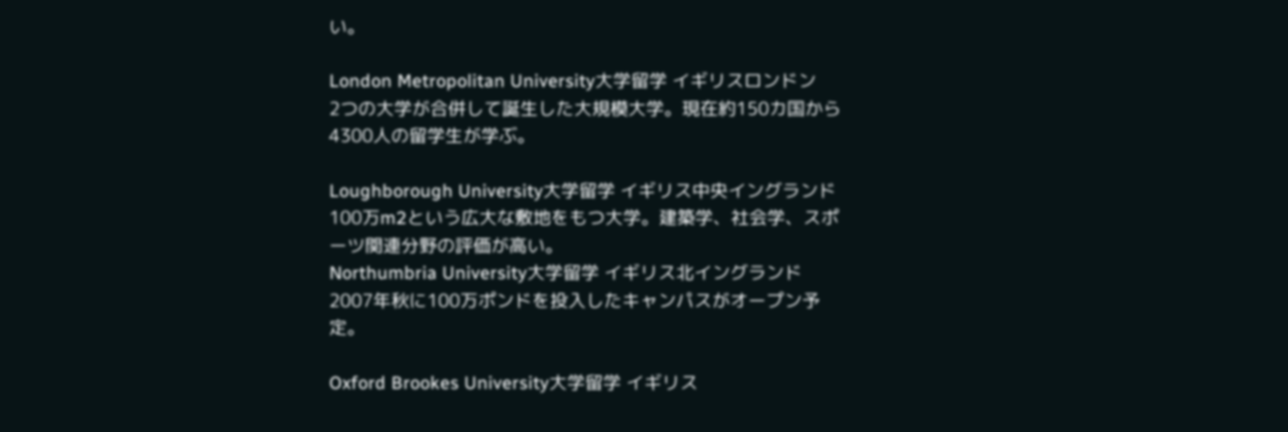い。

London Metropolitan University大学留学 イギリスロンドン
2つの大学が合併して誕生した大規模大学。現在約150カ国から4300人の留学生が学ぶ。

Loughborough University大学留学 イギリス中央イングランド
100万m2という広大な敷地をもつ大学。建築学、社会学、スポーツ関連分野の評価が高い。
Northumbria University大学留学 イギリス北イングランド
2007年秋に100万ポンドを投入したキャンパスがオープン予定。

Oxford Brookes University大学留学 イギリス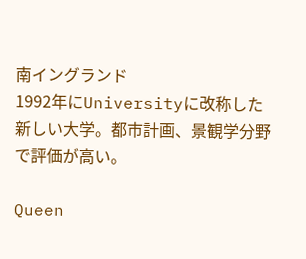南イングランド
1992年にUniversityに改称した新しい大学。都市計画、景観学分野で評価が高い。

Queen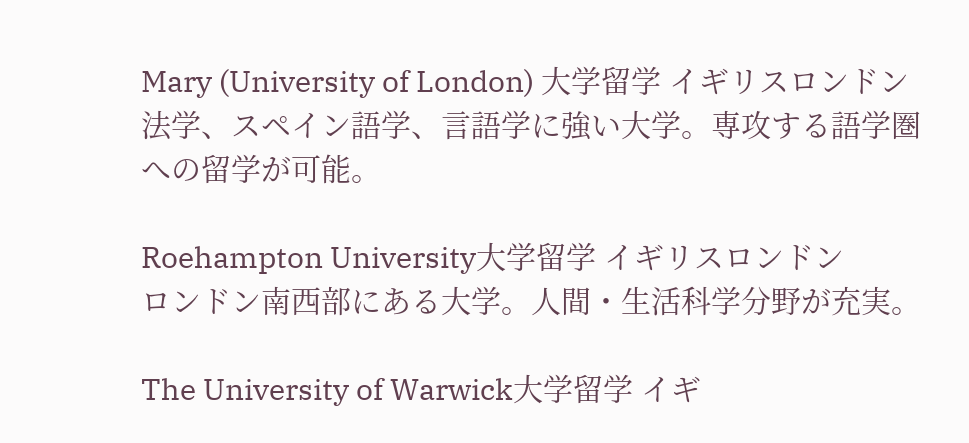Mary (University of London) 大学留学 イギリスロンドン
法学、スペイン語学、言語学に強い大学。専攻する語学圏への留学が可能。

Roehampton University大学留学 イギリスロンドン
ロンドン南西部にある大学。人間・生活科学分野が充実。

The University of Warwick大学留学 イギ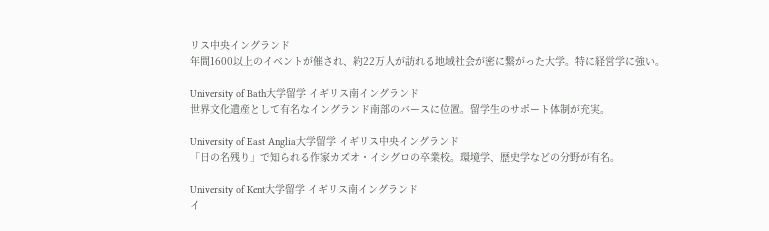リス中央イングランド
年間1600以上のイベントが催され、約22万人が訪れる地域社会が密に繋がった大学。特に経営学に強い。

University of Bath大学留学 イギリス南イングランド
世界文化遺産として有名なイングランド南部のバースに位置。留学生のサポート体制が充実。

University of East Anglia大学留学 イギリス中央イングランド
「日の名残り」で知られる作家カズオ・イシグロの卒業校。環境学、歴史学などの分野が有名。

University of Kent大学留学 イギリス南イングランド
イ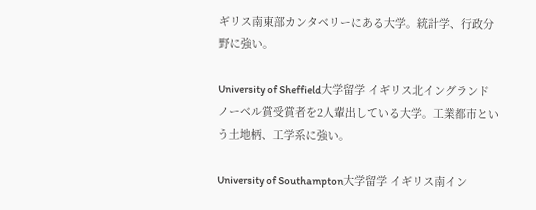ギリス南東部カンタベリーにある大学。統計学、行政分野に強い。

University of Sheffield大学留学 イギリス北イングランド
ノーベル賞受賞者を2人輩出している大学。工業都市という土地柄、工学系に強い。

University of Southampton大学留学 イギリス南イン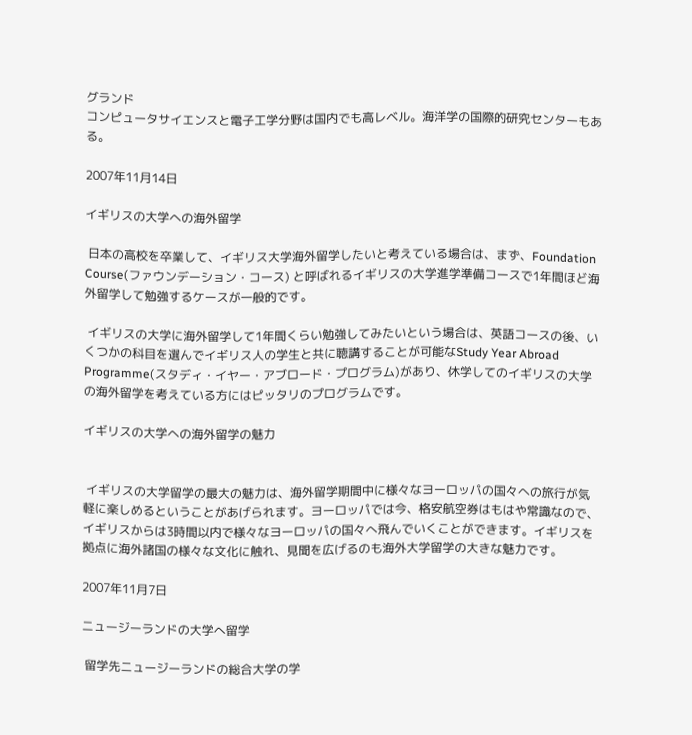グランド
コンピュータサイエンスと電子工学分野は国内でも高レベル。海洋学の国際的研究センターもある。

2007年11月14日

イギリスの大学への海外留学

 日本の高校を卒業して、イギリス大学海外留学したいと考えている場合は、まず、Foundation Course(ファウンデーション・コース) と呼ばれるイギリスの大学進学準備コースで1年間ほど海外留学して勉強するケースが一般的です。

 イギリスの大学に海外留学して1年間くらい勉強してみたいという場合は、英語コースの後、いくつかの科目を選んでイギリス人の学生と共に聴講することが可能なStudy Year Abroad Programme(スタディ・イヤー・アブロード・プログラム)があり、休学してのイギリスの大学の海外留学を考えている方にはピッタリのプログラムです。

イギリスの大学への海外留学の魅力


 イギリスの大学留学の最大の魅力は、海外留学期間中に様々なヨーロッパの国々への旅行が気軽に楽しめるということがあげられます。ヨーロッパでは今、格安航空券はもはや常識なので、イギリスからは3時間以内で様々なヨーロッパの国々へ飛んでいくことができます。イギリスを拠点に海外諸国の様々な文化に触れ、見聞を広げるのも海外大学留学の大きな魅力です。

2007年11月7日

ニュージーランドの大学へ留学

 留学先ニュージーランドの総合大学の学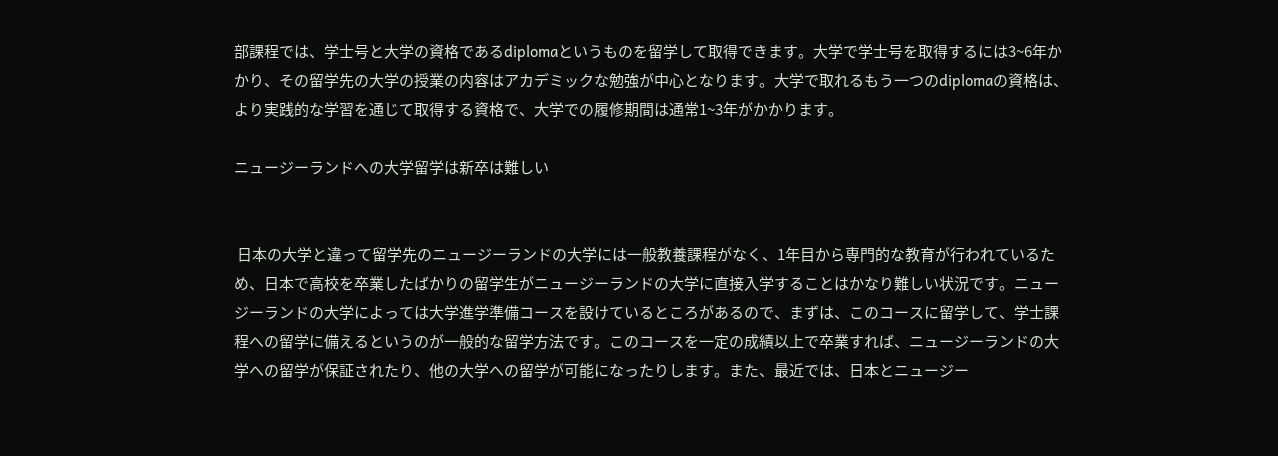部課程では、学士号と大学の資格であるdiplomaというものを留学して取得できます。大学で学士号を取得するには3~6年かかり、その留学先の大学の授業の内容はアカデミックな勉強が中心となります。大学で取れるもう一つのdiplomaの資格は、より実践的な学習を通じて取得する資格で、大学での履修期間は通常1~3年がかかります。

ニュージーランドへの大学留学は新卒は難しい


 日本の大学と違って留学先のニュージーランドの大学には一般教養課程がなく、1年目から専門的な教育が行われているため、日本で高校を卒業したばかりの留学生がニュージーランドの大学に直接入学することはかなり難しい状況です。ニュージーランドの大学によっては大学進学準備コースを設けているところがあるので、まずは、このコースに留学して、学士課程への留学に備えるというのが一般的な留学方法です。このコースを一定の成績以上で卒業すれば、ニュージーランドの大学への留学が保証されたり、他の大学への留学が可能になったりします。また、最近では、日本とニュージー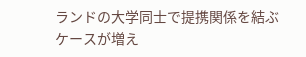ランドの大学同士で提携関係を結ぶケースが増え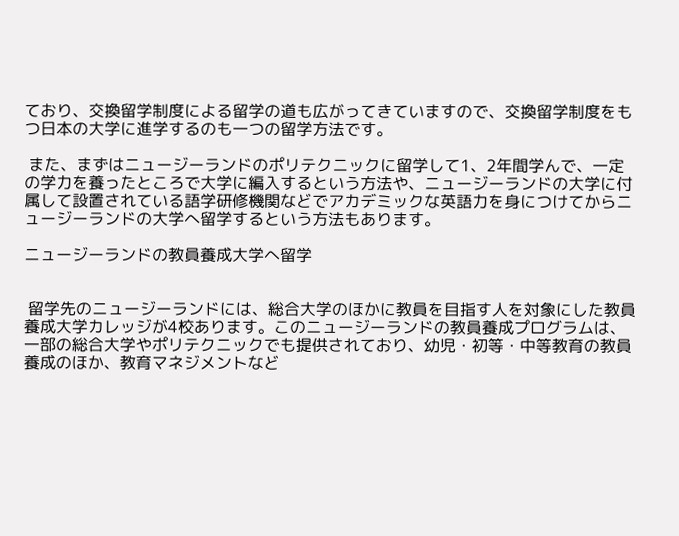ており、交換留学制度による留学の道も広がってきていますので、交換留学制度をもつ日本の大学に進学するのも一つの留学方法です。

 また、まずはニュージーランドのポリテクニックに留学して1、2年間学んで、一定の学力を養ったところで大学に編入するという方法や、ニュージーランドの大学に付属して設置されている語学研修機関などでアカデミックな英語力を身につけてからニュージーランドの大学へ留学するという方法もあります。

ニュージーランドの教員養成大学へ留学


 留学先のニュージーランドには、総合大学のほかに教員を目指す人を対象にした教員養成大学カレッジが4校あります。このニュージーランドの教員養成プログラムは、一部の総合大学やポリテクニックでも提供されており、幼児・初等・中等教育の教員養成のほか、教育マネジメントなど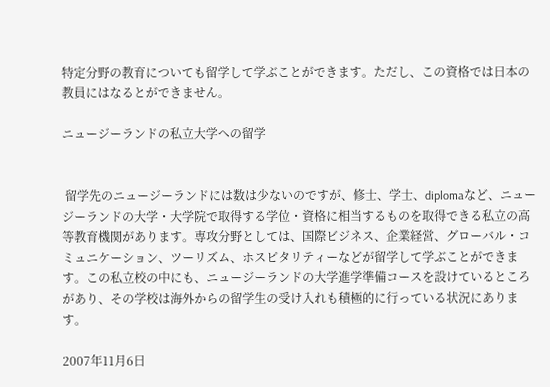特定分野の教育についても留学して学ぶことができます。ただし、この資格では日本の教員にはなるとができません。

ニュージーランドの私立大学への留学


 留学先のニュージーランドには数は少ないのですが、修士、学士、diplomaなど、ニュージーランドの大学・大学院で取得する学位・資格に相当するものを取得できる私立の高等教育機関があります。専攻分野としては、国際ビジネス、企業経営、グローバル・コミュニケーション、ツーリズム、ホスピタリティーなどが留学して学ぶことができます。この私立校の中にも、ニュージーランドの大学進学準備コースを設けているところがあり、その学校は海外からの留学生の受け入れも積極的に行っている状況にあります。

2007年11月6日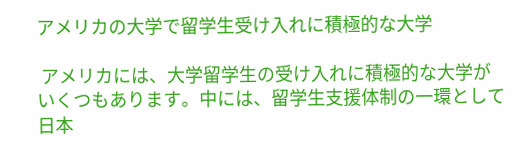アメリカの大学で留学生受け入れに積極的な大学

 アメリカには、大学留学生の受け入れに積極的な大学がいくつもあります。中には、留学生支援体制の一環として日本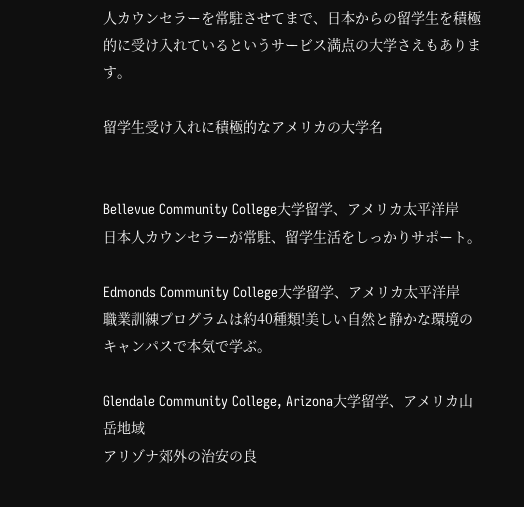人カウンセラーを常駐させてまで、日本からの留学生を積極的に受け入れているというサービス満点の大学さえもあります。

留学生受け入れに積極的なアメリカの大学名


Bellevue Community College大学留学、アメリカ太平洋岸
日本人カウンセラーが常駐、留学生活をしっかりサポート。

Edmonds Community College大学留学、アメリカ太平洋岸
職業訓練プログラムは約40種類!美しい自然と静かな環境のキャンパスで本気で学ぶ。

Glendale Community College, Arizona大学留学、アメリカ山岳地域
アリゾナ郊外の治安の良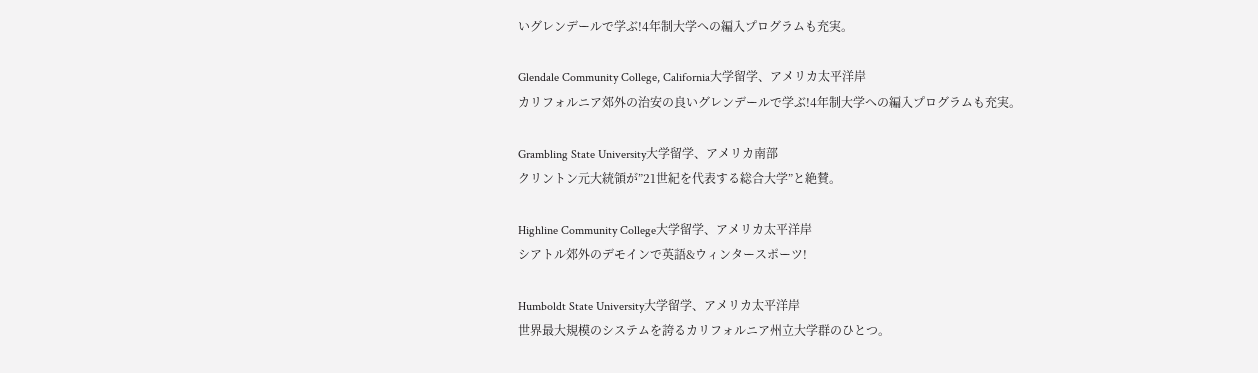いグレンデールで学ぶ!4年制大学への編入プログラムも充実。

Glendale Community College, California大学留学、アメリカ太平洋岸
カリフォルニア郊外の治安の良いグレンデールで学ぶ!4年制大学への編入プログラムも充実。

Grambling State University大学留学、アメリカ南部
クリントン元大統領が”21世紀を代表する総合大学”と絶賛。

Highline Community College大学留学、アメリカ太平洋岸
シアトル郊外のデモインで英語&ウィンタースポーツ!

Humboldt State University大学留学、アメリカ太平洋岸
世界最大規模のシステムを誇るカリフォルニア州立大学群のひとつ。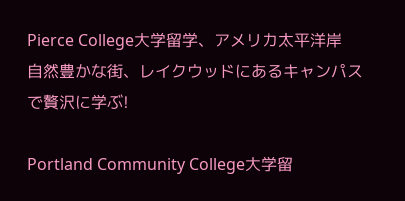Pierce College大学留学、アメリカ太平洋岸
自然豊かな街、レイクウッドにあるキャンパスで贅沢に学ぶ!

Portland Community College大学留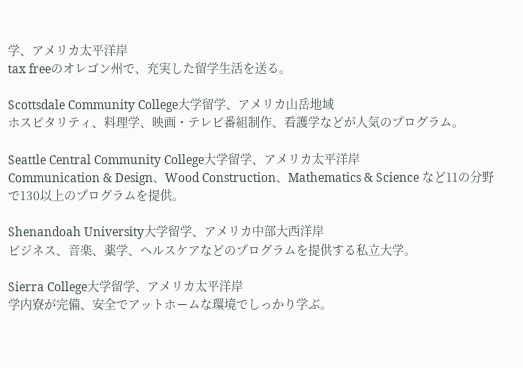学、アメリカ太平洋岸
tax freeのオレゴン州で、充実した留学生活を送る。

Scottsdale Community College大学留学、アメリカ山岳地域
ホスピタリティ、料理学、映画・テレビ番組制作、看護学などが人気のプログラム。

Seattle Central Community College大学留学、アメリカ太平洋岸
Communication & Design、Wood Construction、Mathematics & Science など11の分野で130以上のプログラムを提供。

Shenandoah University大学留学、アメリカ中部大西洋岸
ビジネス、音楽、薬学、ヘルスケアなどのプログラムを提供する私立大学。

Sierra College大学留学、アメリカ太平洋岸
学内寮が完備、安全でアットホームな環境でしっかり学ぶ。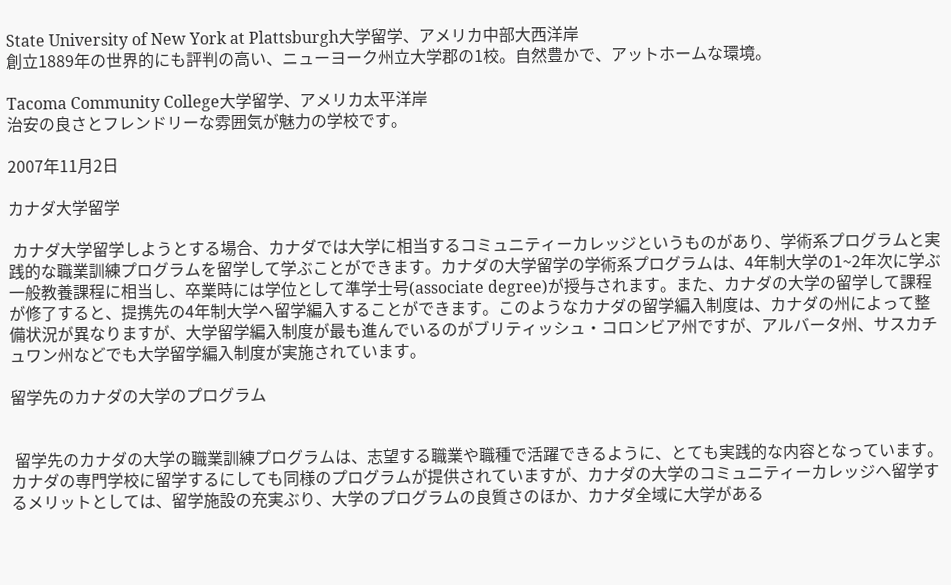State University of New York at Plattsburgh大学留学、アメリカ中部大西洋岸
創立1889年の世界的にも評判の高い、ニューヨーク州立大学郡の1校。自然豊かで、アットホームな環境。

Tacoma Community College大学留学、アメリカ太平洋岸
治安の良さとフレンドリーな雰囲気が魅力の学校です。

2007年11月2日

カナダ大学留学

 カナダ大学留学しようとする場合、カナダでは大学に相当するコミュニティーカレッジというものがあり、学術系プログラムと実践的な職業訓練プログラムを留学して学ぶことができます。カナダの大学留学の学術系プログラムは、4年制大学の1~2年次に学ぶ一般教養課程に相当し、卒業時には学位として準学士号(associate degree)が授与されます。また、カナダの大学の留学して課程が修了すると、提携先の4年制大学へ留学編入することができます。このようなカナダの留学編入制度は、カナダの州によって整備状況が異なりますが、大学留学編入制度が最も進んでいるのがブリティッシュ・コロンビア州ですが、アルバータ州、サスカチュワン州などでも大学留学編入制度が実施されています。

留学先のカナダの大学のプログラム


 留学先のカナダの大学の職業訓練プログラムは、志望する職業や職種で活躍できるように、とても実践的な内容となっています。カナダの専門学校に留学するにしても同様のプログラムが提供されていますが、カナダの大学のコミュニティーカレッジへ留学するメリットとしては、留学施設の充実ぶり、大学のプログラムの良質さのほか、カナダ全域に大学がある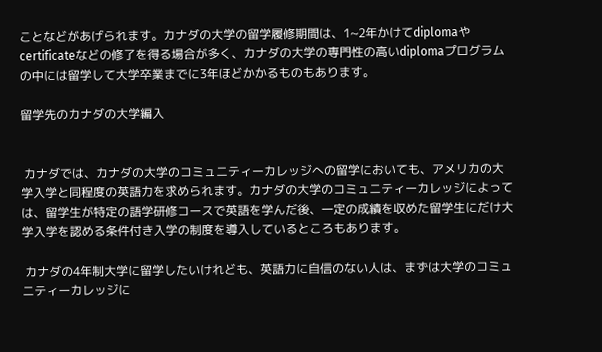ことなどがあげられます。カナダの大学の留学履修期間は、1~2年かけてdiplomaやcertificateなどの修了を得る場合が多く、カナダの大学の専門性の高いdiplomaプログラムの中には留学して大学卒業までに3年ほどかかるものもあります。

留学先のカナダの大学編入


 カナダでは、カナダの大学のコミュニティーカレッジへの留学においても、アメリカの大学入学と同程度の英語力を求められます。カナダの大学のコミュニティーカレッジによっては、留学生が特定の語学研修コースで英語を学んだ後、一定の成績を収めた留学生にだけ大学入学を認める条件付き入学の制度を導入しているところもあります。

 カナダの4年制大学に留学したいけれども、英語力に自信のない人は、まずは大学のコミュニティーカレッジに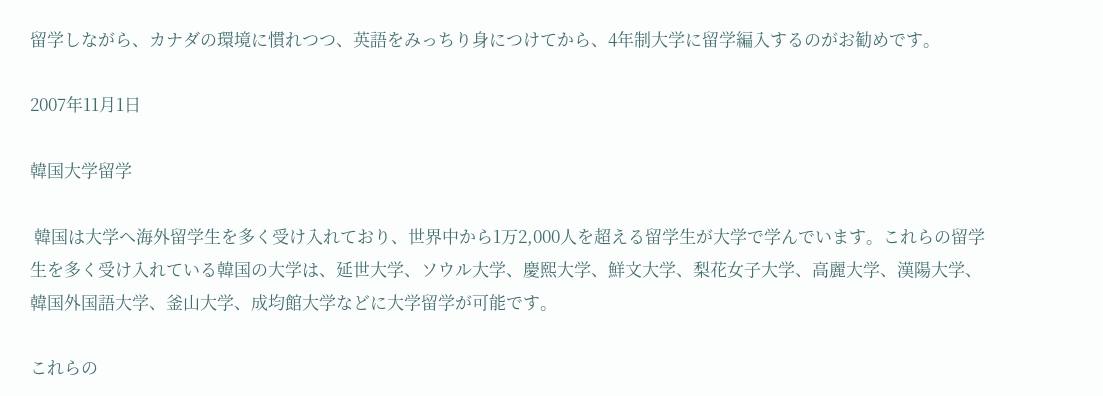留学しながら、カナダの環境に慣れつつ、英語をみっちり身につけてから、4年制大学に留学編入するのがお勧めです。

2007年11月1日

韓国大学留学

 韓国は大学へ海外留学生を多く受け入れており、世界中から1万2,000人を超える留学生が大学で学んでいます。これらの留学生を多く受け入れている韓国の大学は、延世大学、ソウル大学、慶熙大学、鮮文大学、梨花女子大学、高麗大学、漢陽大学、韓国外国語大学、釜山大学、成均館大学などに大学留学が可能です。

これらの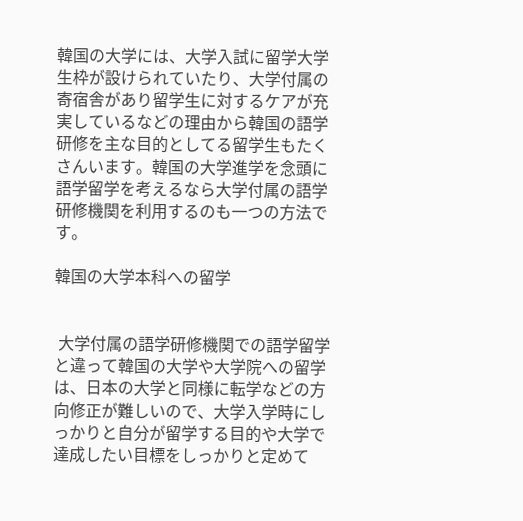韓国の大学には、大学入試に留学大学生枠が設けられていたり、大学付属の寄宿舎があり留学生に対するケアが充実しているなどの理由から韓国の語学研修を主な目的としてる留学生もたくさんいます。韓国の大学進学を念頭に語学留学を考えるなら大学付属の語学研修機関を利用するのも一つの方法です。

韓国の大学本科への留学


 大学付属の語学研修機関での語学留学と違って韓国の大学や大学院への留学は、日本の大学と同様に転学などの方向修正が難しいので、大学入学時にしっかりと自分が留学する目的や大学で達成したい目標をしっかりと定めて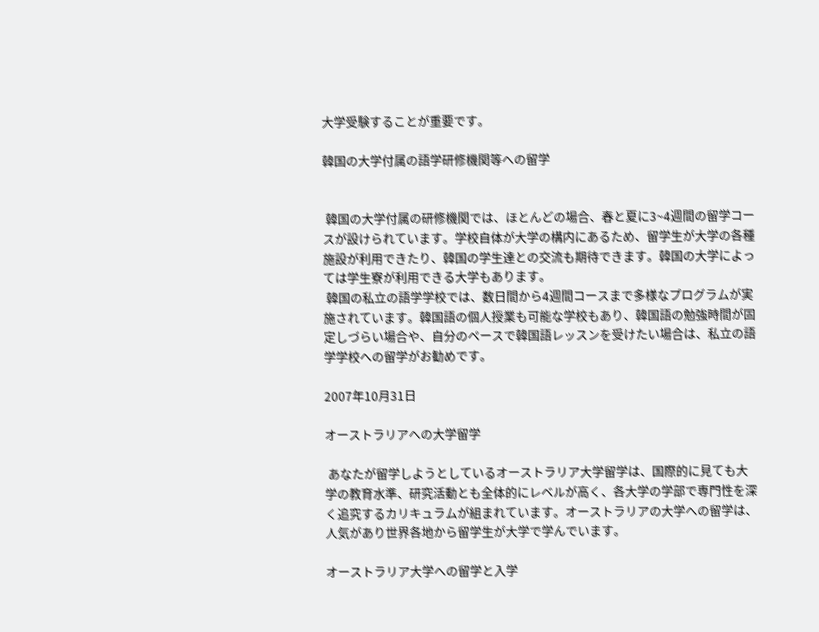大学受験することが重要です。

韓国の大学付属の語学研修機関等への留学


 韓国の大学付属の研修機関では、ほとんどの場合、春と夏に3~4週間の留学コースが設けられています。学校自体が大学の構内にあるため、留学生が大学の各種施設が利用できたり、韓国の学生達との交流も期待できます。韓国の大学によっては学生寮が利用できる大学もあります。
 韓国の私立の語学学校では、数日間から4週間コースまで多様なプログラムが実施されています。韓国語の個人授業も可能な学校もあり、韓国語の勉強時間が固定しづらい場合や、自分のペースで韓国語レッスンを受けたい場合は、私立の語学学校への留学がお勧めです。

2007年10月31日

オーストラリアへの大学留学

 あなたが留学しようとしているオーストラリア大学留学は、国際的に見ても大学の教育水準、研究活動とも全体的にレベルが高く、各大学の学部で専門性を深く追究するカリキュラムが組まれています。オーストラリアの大学への留学は、人気があり世界各地から留学生が大学で学んでいます。

オーストラリア大学への留学と入学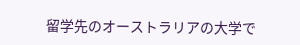留学先のオーストラリアの大学で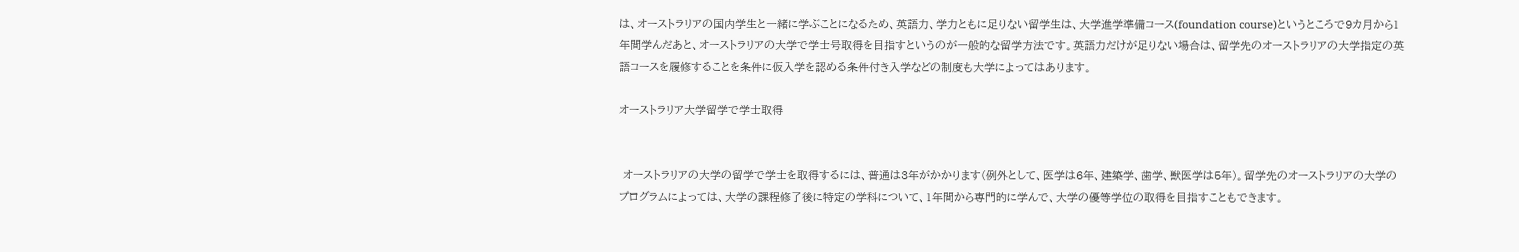は、オーストラリアの国内学生と一緒に学ぶことになるため、英語力、学力ともに足りない留学生は、大学進学準備コース(foundation course)というところで9カ月から1年間学んだあと、オーストラリアの大学で学士号取得を目指すというのが一般的な留学方法です。英語力だけが足りない場合は、留学先のオーストラリアの大学指定の英語コースを履修することを条件に仮入学を認める条件付き入学などの制度も大学によってはあります。

オーストラリア大学留学で学士取得


 オーストラリアの大学の留学で学士を取得するには、普通は3年がかかります(例外として、医学は6年、建築学、歯学、獣医学は5年)。留学先のオーストラリアの大学のプログラムによっては、大学の課程修了後に特定の学科について、1年間から専門的に学んで、大学の優等学位の取得を目指すこともできます。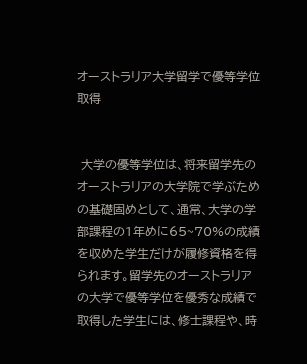オーストラリア大学留学で優等学位取得


 大学の優等学位は、将来留学先のオーストラリアの大学院で学ぶための基礎固めとして、通常、大学の学部課程の1年めに65~70%の成績を収めた学生だけが履修資格を得られます。留学先のオーストラリアの大学で優等学位を優秀な成績で取得した学生には、修士課程や、時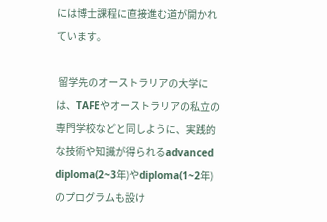には博士課程に直接進む道が開かれています。

 留学先のオーストラリアの大学には、TAFEやオーストラリアの私立の専門学校などと同しように、実践的な技術や知識が得られるadvanced diploma(2~3年)やdiploma(1~2年)のプログラムも設け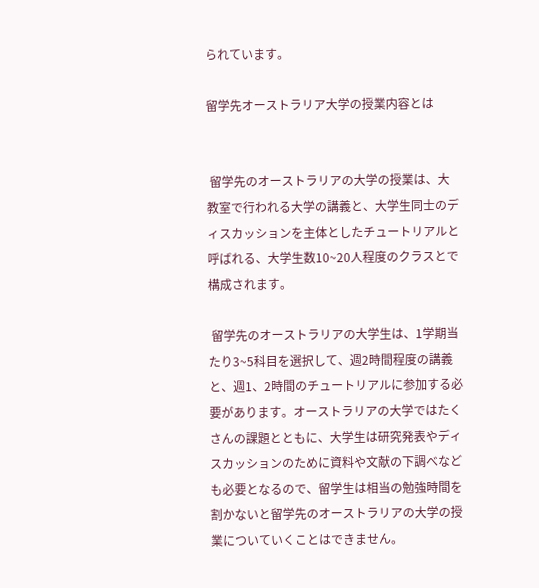られています。

留学先オーストラリア大学の授業内容とは


 留学先のオーストラリアの大学の授業は、大教室で行われる大学の講義と、大学生同士のディスカッションを主体としたチュートリアルと呼ばれる、大学生数10~20人程度のクラスとで構成されます。

 留学先のオーストラリアの大学生は、1学期当たり3~5科目を選択して、週2時間程度の講義と、週1、2時間のチュートリアルに参加する必要があります。オーストラリアの大学ではたくさんの課題とともに、大学生は研究発表やディスカッションのために資料や文献の下調べなども必要となるので、留学生は相当の勉強時間を割かないと留学先のオーストラリアの大学の授業についていくことはできません。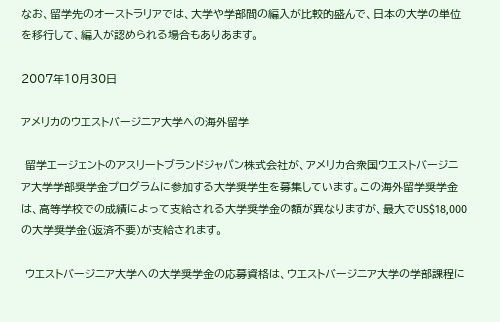なお、留学先のオーストラリアでは、大学や学部間の編入が比較的盛んで、日本の大学の単位を移行して、編入が認められる場合もありあます。

2007年10月30日

アメリカのウエストバージニア大学への海外留学

 留学エージェントのアスリートブランドジャパン株式会社が、アメリカ合衆国ウエストバージニア大学学部奨学金プログラムに参加する大学奨学生を募集しています。この海外留学奨学金は、高等学校での成績によって支給される大学奨学金の額が異なりますが、最大でUS$18,000の大学奨学金(返済不要)が支給されます。

 ウエストバージニア大学への大学奨学金の応募資格は、ウエストバージニア大学の学部課程に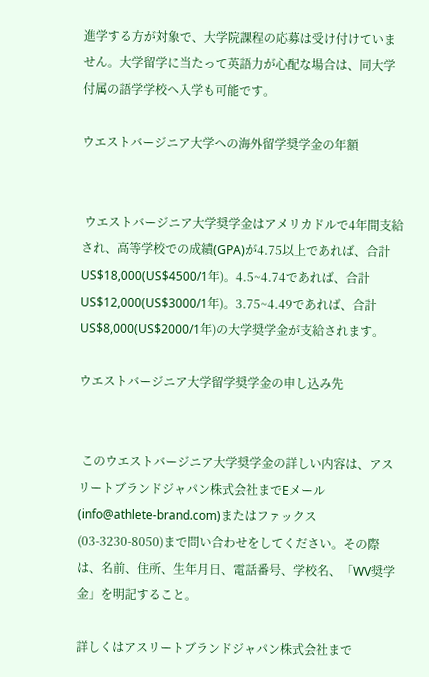進学する方が対象で、大学院課程の応募は受け付けていません。大学留学に当たって英語力が心配な場合は、同大学付属の語学学校へ入学も可能です。

ウエストバージニア大学への海外留学奨学金の年額


 ウエストバージニア大学奨学金はアメリカドルで4年間支給され、高等学校での成績(GPA)が4.75以上であれば、合計US$18,000(US$4500/1年)。4.5~4.74であれば、合計US$12,000(US$3000/1年)。3.75~4.49であれば、合計US$8,000(US$2000/1年)の大学奨学金が支給されます。

ウエストバージニア大学留学奨学金の申し込み先


 このウエストバージニア大学奨学金の詳しい内容は、アスリートブランドジャパン株式会社までEメール(info@athlete-brand.com)またはファックス(03-3230-8050)まで問い合わせをしてください。その際は、名前、住所、生年月日、電話番号、学校名、「WV奨学金」を明記すること。

詳しくはアスリートブランドジャパン株式会社まで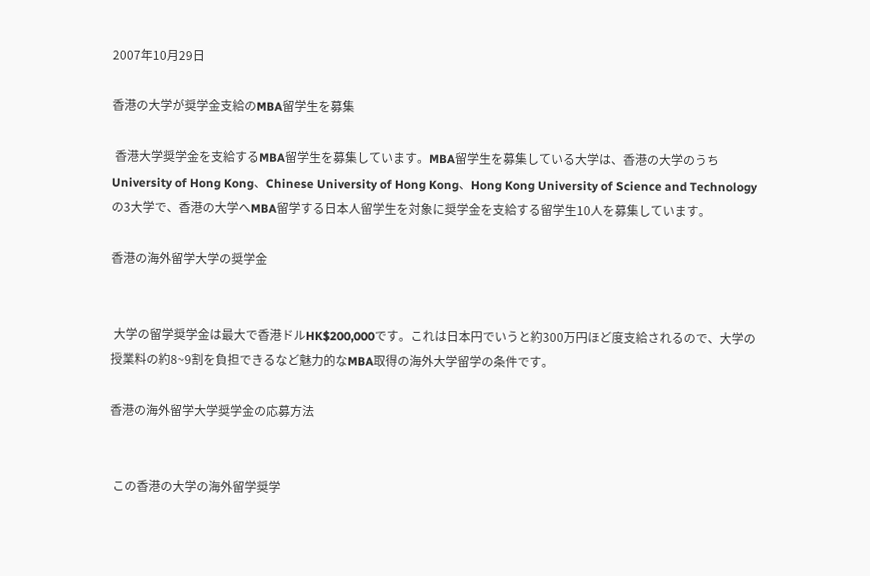2007年10月29日

香港の大学が奨学金支給のMBA留学生を募集

 香港大学奨学金を支給するMBA留学生を募集しています。MBA留学生を募集している大学は、香港の大学のうちUniversity of Hong Kong、Chinese University of Hong Kong、Hong Kong University of Science and Technologyの3大学で、香港の大学へMBA留学する日本人留学生を対象に奨学金を支給する留学生10人を募集しています。

香港の海外留学大学の奨学金


 大学の留学奨学金は最大で香港ドルHK$200,000です。これは日本円でいうと約300万円ほど度支給されるので、大学の授業料の約8~9割を負担できるなど魅力的なMBA取得の海外大学留学の条件です。

香港の海外留学大学奨学金の応募方法


 この香港の大学の海外留学奨学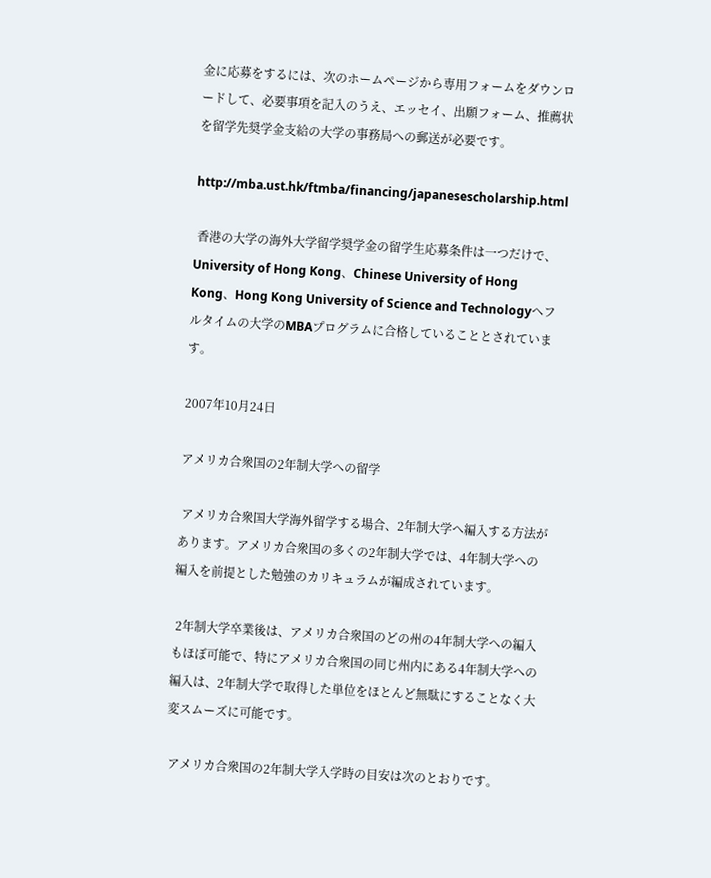金に応募をするには、次のホームページから専用フォームをダウンロードして、必要事項を記入のうえ、エッセイ、出願フォーム、推薦状を留学先奨学金支給の大学の事務局への郵送が必要です。

http://mba.ust.hk/ftmba/financing/japanesescholarship.html

 香港の大学の海外大学留学奨学金の留学生応募条件は一つだけで、University of Hong Kong、Chinese University of Hong Kong、Hong Kong University of Science and Technologyへフルタイムの大学のMBAプログラムに合格していることとされています。

2007年10月24日

アメリカ合衆国の2年制大学への留学

 アメリカ合衆国大学海外留学する場合、2年制大学へ編入する方法があります。アメリカ合衆国の多くの2年制大学では、4年制大学への編入を前提とした勉強のカリキュラムが編成されています。

 2年制大学卒業後は、アメリカ合衆国のどの州の4年制大学への編入もほぼ可能で、特にアメリカ合衆国の同じ州内にある4年制大学への編入は、2年制大学で取得した単位をほとんど無駄にすることなく大変スムーズに可能です。

 アメリカ合衆国の2年制大学入学時の目安は次のとおりです。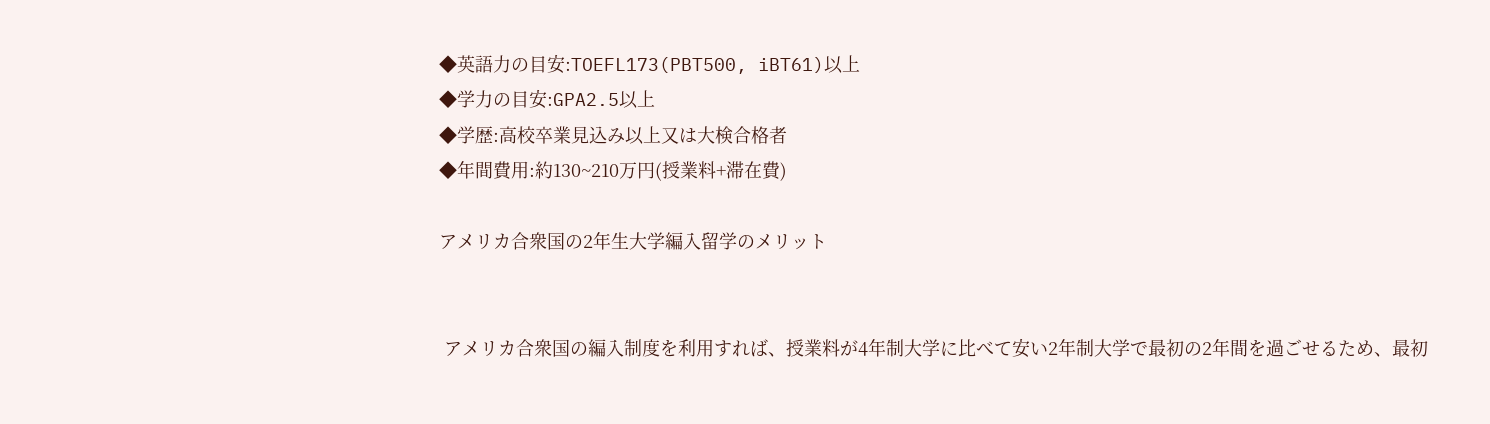◆英語力の目安:TOEFL173(PBT500, iBT61)以上
◆学力の目安:GPA2.5以上
◆学歴:高校卒業見込み以上又は大検合格者
◆年間費用:約130~210万円(授業料+滞在費)

アメリカ合衆国の2年生大学編入留学のメリット


 アメリカ合衆国の編入制度を利用すれば、授業料が4年制大学に比べて安い2年制大学で最初の2年間を過ごせるため、最初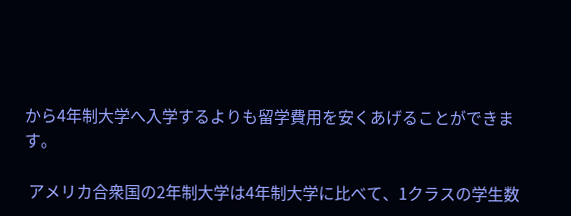から4年制大学へ入学するよりも留学費用を安くあげることができます。

 アメリカ合衆国の2年制大学は4年制大学に比べて、1クラスの学生数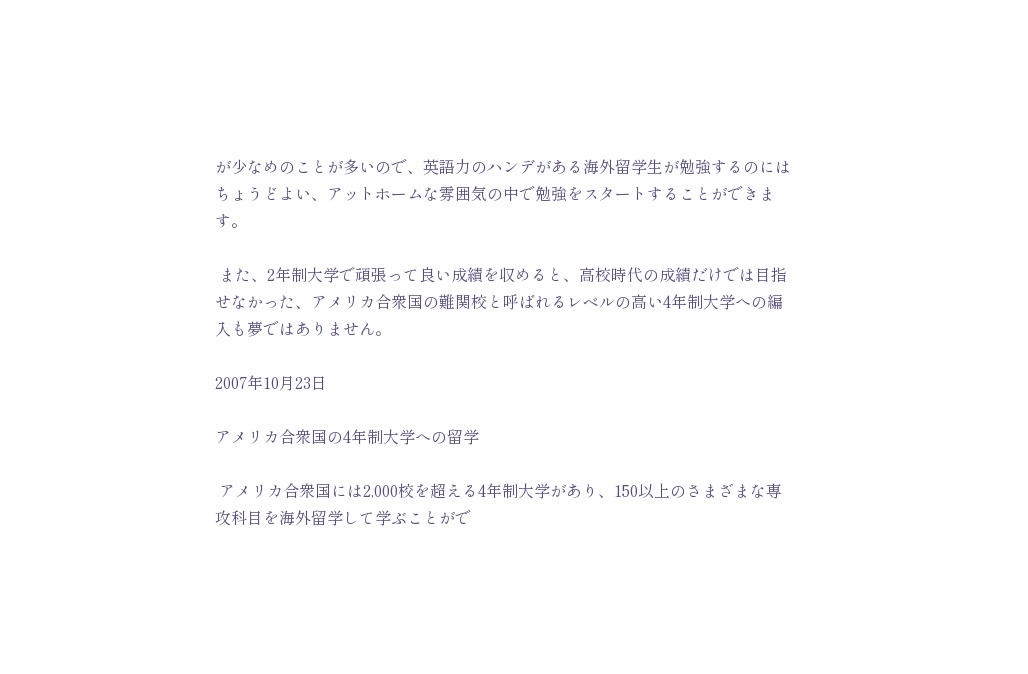が少なめのことが多いので、英語力のハンデがある海外留学生が勉強するのにはちょうどよい、アットホームな雰囲気の中で勉強をスタートすることができます。

 また、2年制大学で頑張って良い成績を収めると、高校時代の成績だけでは目指せなかった、アメリカ合衆国の難関校と呼ばれるレベルの高い4年制大学への編入も夢ではありません。

2007年10月23日

アメリカ合衆国の4年制大学への留学

 アメリカ合衆国には2,000校を超える4年制大学があり、150以上のさまざまな専攻科目を海外留学して学ぶことがで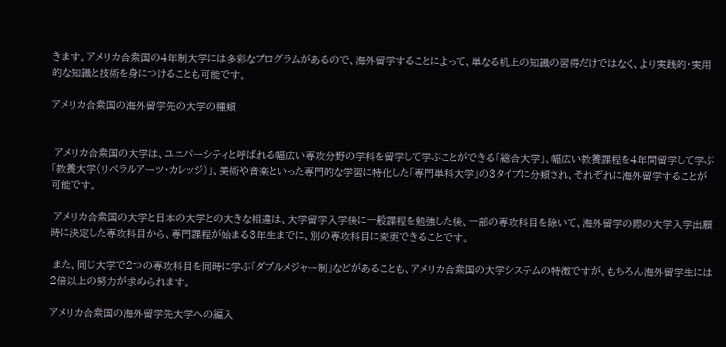きます。アメリカ合衆国の4年制大学には多彩なプログラムがあるので、海外留学することによって、単なる机上の知識の習得だけではなく、より実践的・実用的な知識と技術を身につけることも可能です。

アメリカ合衆国の海外留学先の大学の種類


 アメリカ合衆国の大学は、ユニバーシティと呼ばれる幅広い専攻分野の学科を留学して学ぶことができる「総合大学」、幅広い教養課程を4年間留学して学ぶ「教養大学(リベラルアーツ・カレッジ)」、美術や音楽といった専門的な学習に特化した「専門単科大学」の3タイプに分類され、それぞれに海外留学することが可能です。

 アメリカ合衆国の大学と日本の大学との大きな相違は、大学留学入学後に一般課程を勉強した後、一部の専攻科目を除いて、海外留学の際の大学入学出願時に決定した専攻科目から、専門課程が始まる3年生までに、別の専攻科目に変更できることです。

 また、同じ大学で2つの専攻科目を同時に学ぶ「ダブルメジャー制」などがあることも、アメリカ合衆国の大学システムの特徴ですが、もちろん海外留学生には2倍以上の努力が求められます。

アメリカ合衆国の海外留学先大学への編入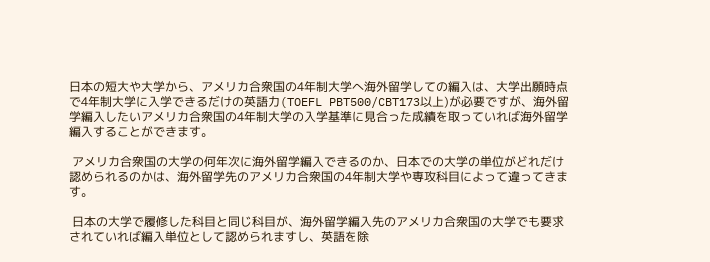日本の短大や大学から、アメリカ合衆国の4年制大学へ海外留学しての編入は、大学出願時点で4年制大学に入学できるだけの英語力(TOEFL PBT500/CBT173以上)が必要ですが、海外留学編入したいアメリカ合衆国の4年制大学の入学基準に見合った成績を取っていれば海外留学編入することができます。

 アメリカ合衆国の大学の何年次に海外留学編入できるのか、日本での大学の単位がどれだけ認められるのかは、海外留学先のアメリカ合衆国の4年制大学や専攻科目によって違ってきます。

 日本の大学で履修した科目と同じ科目が、海外留学編入先のアメリカ合衆国の大学でも要求されていれば編入単位として認められますし、英語を除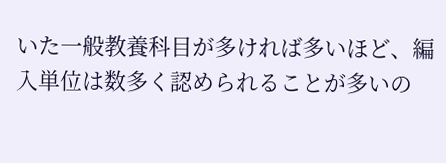いた一般教養科目が多ければ多いほど、編入単位は数多く認められることが多いの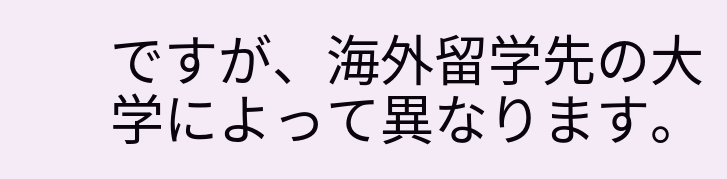ですが、海外留学先の大学によって異なります。